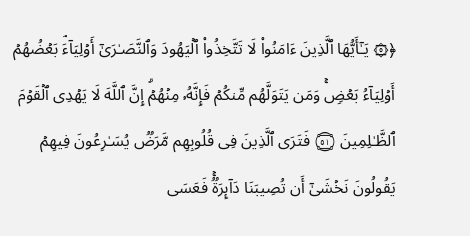﴿۞ یَـٰۤأَیُّهَا ٱلَّذِینَ ءَامَنُوا۟ لَا تَتَّخِذُوا۟ ٱلۡیَهُودَ وَٱلنَّصَـٰرَىٰۤ أَوۡلِیَاۤءَۘ بَعۡضُهُمۡ أَوۡلِیَاۤءُ بَعۡضࣲۚ وَمَن یَتَوَلَّهُم مِّنكُمۡ فَإِنَّهُۥ مِنۡهُمۡۗ إِنَّ ٱللَّهَ لَا یَهۡدِی ٱلۡقَوۡمَ ٱلظَّـٰلِمِینَ ۝٥١ فَتَرَى ٱلَّذِینَ فِی قُلُوبِهِم مَّرَضࣱ یُسَـٰرِعُونَ فِیهِمۡ یَقُولُونَ نَخۡشَىٰۤ أَن تُصِیبَنَا دَاۤىِٕرَةࣱۚ فَعَسَى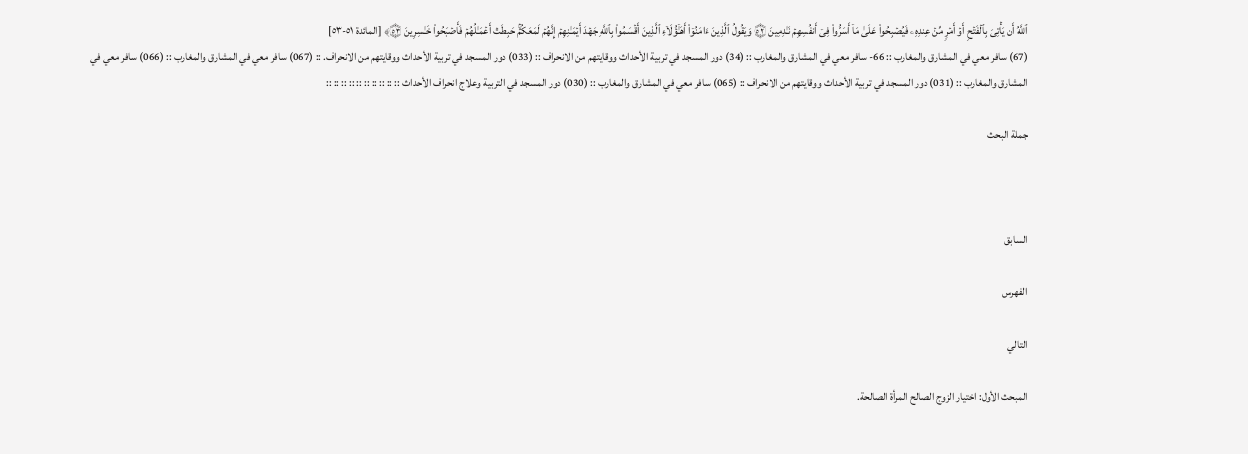ٱللَّهُ أَن یَأۡتِیَ بِٱلۡفَتۡحِ أَوۡ أَمۡرࣲ مِّنۡ عِندِهِۦ فَیُصۡبِحُوا۟ عَلَىٰ مَاۤ أَسَرُّوا۟ فِیۤ أَنفُسِهِمۡ نَـٰدِمِینَ ۝٥٢ وَیَقُولُ ٱلَّذِینَ ءَامَنُوۤا۟ أَهَـٰۤؤُلَاۤءِ ٱلَّذِینَ أَقۡسَمُوا۟ بِٱللَّهِ جَهۡدَ أَیۡمَـٰنِهِمۡ إِنَّهُمۡ لَمَعَكُمۡۚ حَبِطَتۡ أَعۡمَـٰلُهُمۡ فَأَصۡبَحُوا۟ خَـٰسِرِینَ ۝٥٣﴾ [المائدة ٥١-٥٣]
(67) سافر معي في المشارق والمغارب :: 66- سافر معي في المشارق والمغارب :: (34) دور المسجد في تربية الأحداث ووقايتهم من الانحراف :: (033) دور المسجد في تربية الأحداث ووقايتهم من الانحراف. :: (067) سافر معي في المشارق والمغارب :: (066) سافر معي في المشارق والمغارب :: (031) دور المسجد في تربية الأحداث ووقايتهم من الانحراف :: (065) سافر معي في المشارق والمغارب :: (030) دور المسجد في التربية وعلاج انحراف الأحداث :: :: :: :: :: :: :: :: :: ::

جملة البحث



السابق

الفهرس

التالي

المبحث الأول: اختيار الزوج الصالح المرأة الصالحة.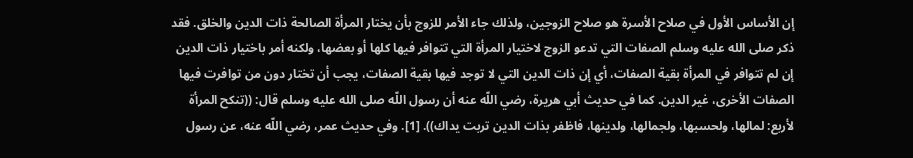إن الأساس الأول في صلاح الأسرة هو صلاح الزوجين، ولذلك جاء الأمر للزوج بأن يختار المرأة الصالحة ذات الدين والخلق. فقد ذكر صلى الله عليه وسلم الصفات التي تدعو الزوج لاختيار المرأة التي تتوافر فيها كلها أو بعضها، ولكنه أمر باختيار ذات الدين إن لم تتوافر في المرأة بقية الصفات، أي إن ذات الدين التي لا توجد فيها بقية الصفات، يجب أن تختار دون من توافرت فيها الصفات الأخرى، غير الدين. كما في حديث أبي هريرة، رضي اللّه عنه أن رسول اللّه صلى الله عليه وسلم قال: ((تنكح المرأة لأربع: لمالها، ولحسبها، ولجمالها، ولدينها، فاظفر بذات الدين تربت يداك)). [1]. وفي حديث عمر، رضي اللّه عنه، عن رسول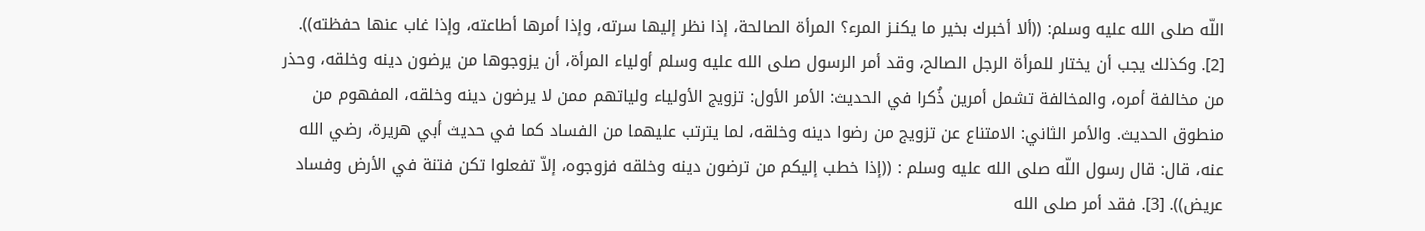اللّه صلى الله عليه وسلم: ((ألا أخبرك بخير ما يكنـز المرء؟ المرأة الصالحة، إذا نظر إليها سرته، وإذا أمرها أطاعته، وإذا غاب عنها حفظته)). [2]. وكذلك يجب أن يختار للمرأة الرجل الصالح، وقد أمر الرسول صلى الله عليه وسلم أولياء المرأة، أن يزوجوها من يرضون دينه وخلقه، وحذر من مخالفة أمره، والمخالفة تشمل أمرين ذُكرا في الحديث: الأمر الأول: تزويج الأولياء ولياتهم ممن لا يرضون دينه وخلقه، المفهوم من منطوق الحديث. والأمر الثاني: الامتناع عن تزويج من رضوا دينه وخلقه، لما يترتب عليهما من الفساد كما في حديث أبي هريرة، رضي الله عنه، قال: قال رسول اللّه صلى الله عليه وسلم : ((إذا خطب إليكم من ترضون دينه وخلقه فزوجوه، إلاّ تفعلوا تكن فتنة في الأرض وفساد عريض)). [3]. فقد أمر صلى الله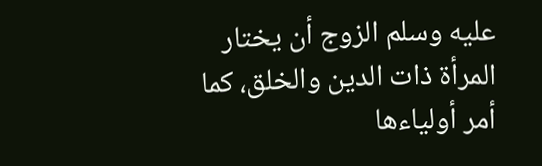عليه وسلم الزوج أن يختار المرأة ذات الدين والخلق، كما أمر أولياءها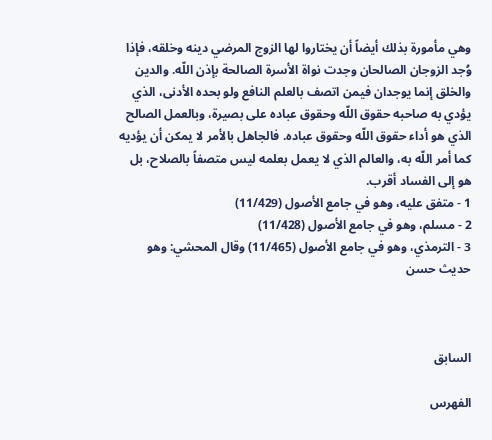وهي مأمورة بذلك أيضاً أن يختاروا لها الزوج المرضي دينه وخلقه، فإذا وُجد الزوجان الصالحان وجدت نواة الأسرة الصالحة بإذن اللّه. والدين والخلق إنما يوجدان فيمن اتصف بالعلم النافع ولو بحده الأدنى، الذي يؤدي به صاحبه حقوق اللّه وحقوق عباده على بصيرة، وبالعمل الصالح الذي هو أداء حقوق اللّه وحقوق عباده. فالجاهل بالأمر لا يمكن أن يؤديه كما أمر اللّه به، والعالم الذي لا يعمل بعلمه ليس متصفاً بالصلاح، بل هو إلى الفساد أقرب.
1 - متفق عليه، وهو في جامع الأصول (11/429)
2 - مسلم، وهو في جامع الأصول (11/428)
3 - الترمذي، وهو في جامع الأصول (11/465) وقال المحشي: وهو حديث حسن



السابق

الفهرس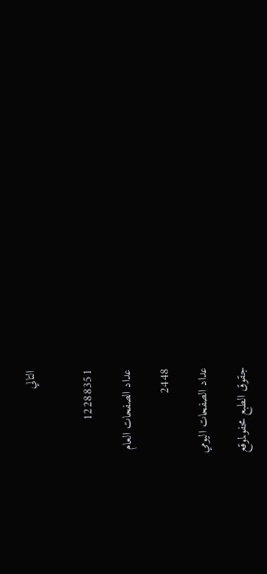التالي


12288351

عداد الصفحات العام

2448

عداد الصفحات اليومي

جقوق الطبع محفولموقع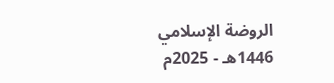الروضة الإسلامي 1446هـ - 2025م